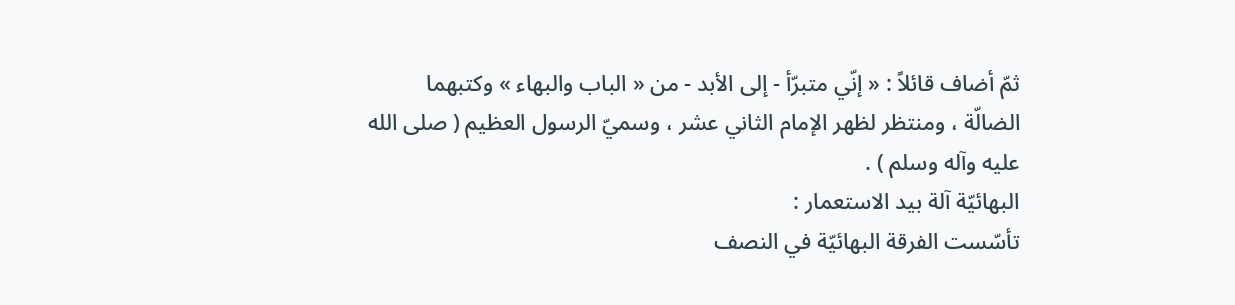ثمّ أضاف قائلاً : « إنّي متبرّأ - إلى الأبد - من « الباب والبهاء » وكتبهما الضالّة ، ومنتظر لظهر الإمام الثاني عشر ، وسميّ الرسول العظيم ( صلى الله عليه وآله وسلم ) .
البهائيّة آلة بيد الاستعمار :
تأسّست الفرقة البهائيّة في النصف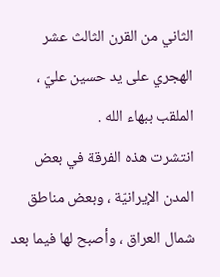الثاني من القرن الثالث عشر الهجري على يد حسين عليّ ، الملقب ببهاء الله .
انتشرت هذه الفرقة في بعض المدن الإيرانيّة ، وبعض مناطق شمال العراق ، وأصبح لها فيما بعد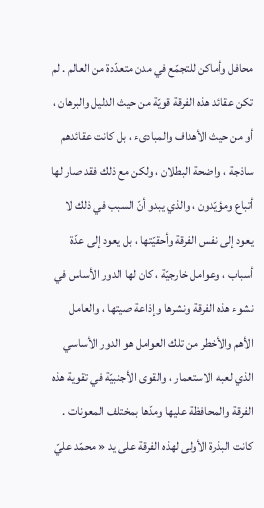محافل وأماكن للتجمّع في مدن متعدّدة من العالم . لم تكن عقائد هذه الفرقة قويّة من حيث الدليل والبرهان ، أو من حيث الأهداف والمبادىء ، بل كانت عقائدهم ساذجة ، واضحة البطلان ، ولكن مع ذلك فقد صار لها أتباع ومؤيّدون ، والذي يبدو أنّ السبب في ذلك لا يعود إلى نفس الفرقة وأحقيّتها ، بل يعود إلى عدّة أسباب ، وعوامل خارجيّة ، كان لها الدور الأساس في نشوء هذه الفرقة ونشرها وإذاعة صيتها ، والعامل الأهم والأخطر من تلك العوامل هو الدور الأساسي الذي لعبه الاستعمار ، والقوى الأجنبيّة في تقوية هذه الفرقة والمحافظة عليها ومدّها بمختلف المعونات .
كانت البذرة الأولى لهذه الفرقة على يد « محمّد عليّ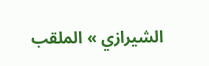الشيرازي » الملقب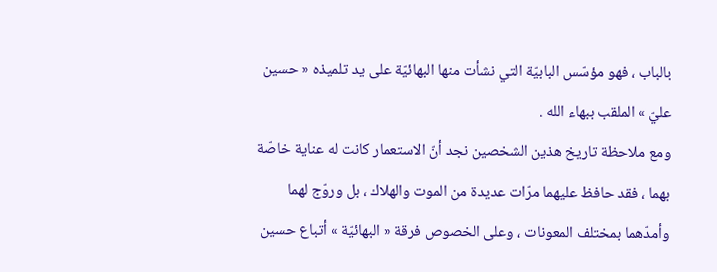بالباب ، فهو مؤسّس البابيّة التي نشأت منها البهائيّة على يد تلميذه « حسين عليّ » الملقب ببهاء الله .
ومع ملاحظة تاريخ هذين الشخصين نجد أنّ الاستعمار كانت له عناية خاصّة بهما ، فقد حافظ عليهما مرّات عديدة من الموت والهلاك ، بل وروّج لهما وأمدّهما بمختلف المعونات ، وعلى الخصوص فرقة « البهائيّة » أتباع حسين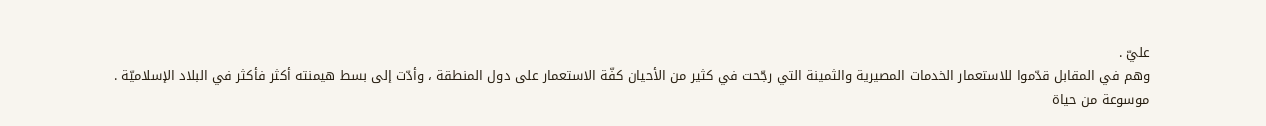عليّ .
وهم في المقابل قدّموا للاستعمار الخدمات المصيرية والثمينة التي رجّحت في كثير من الأحيان كفّة الاستعمار على دول المنطقة ، وأدّت إلى بسط هيمنته أكثر فأكثر في البلاد الإسلاميّة .
موسوعة من حياة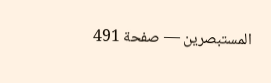المستبصرين — صفحة 491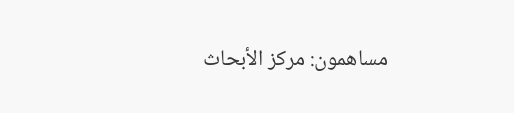مساهمون: مركز الأبحاث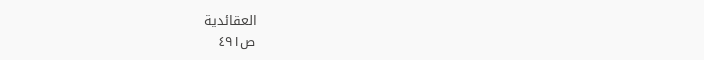العقائدية
ص٤٩١